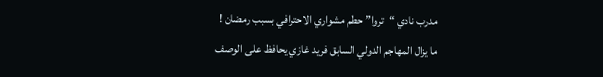مدرب نادي “تروا” حطم مشواري الاحترافي بسبب رمضان !
ما يزال المهاجم الدولي السابق فريد غازي يحافظ على الوصف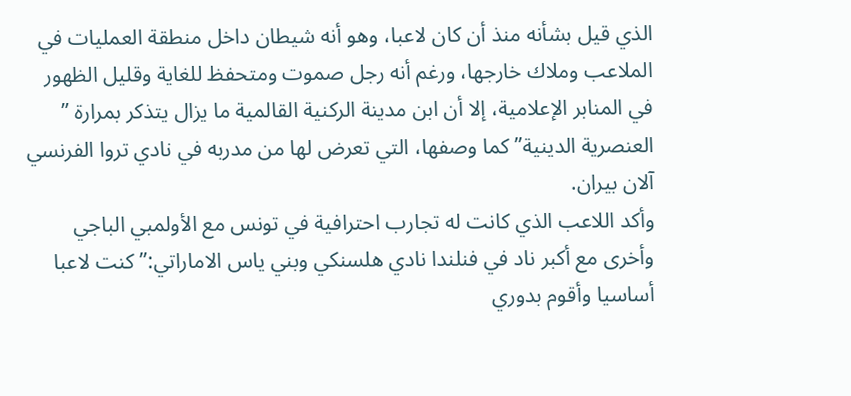الذي قيل بشأنه منذ أن كان لاعبا، وهو أنه شيطان داخل منطقة العمليات في الملاعب وملاك خارجها، ورغم أنه رجل صموت ومتحفظ للغاية وقليل الظهور في المنابر الإعلامية، إلا أن ابن مدينة الركنية القالمية ما يزال يتذكر بمرارة ” العنصرية الدينية” كما وصفها، التي تعرض لها من مدربه في نادي تروا الفرنسي آلان بيران.
وأكد اللاعب الذي كانت له تجارب احترافية في تونس مع الأولمبي الباجي وأخرى مع أكبر ناد في فنلندا نادي هلسنكي وبني ياس الاماراتي:”كنت لاعبا أساسيا وأقوم بدوري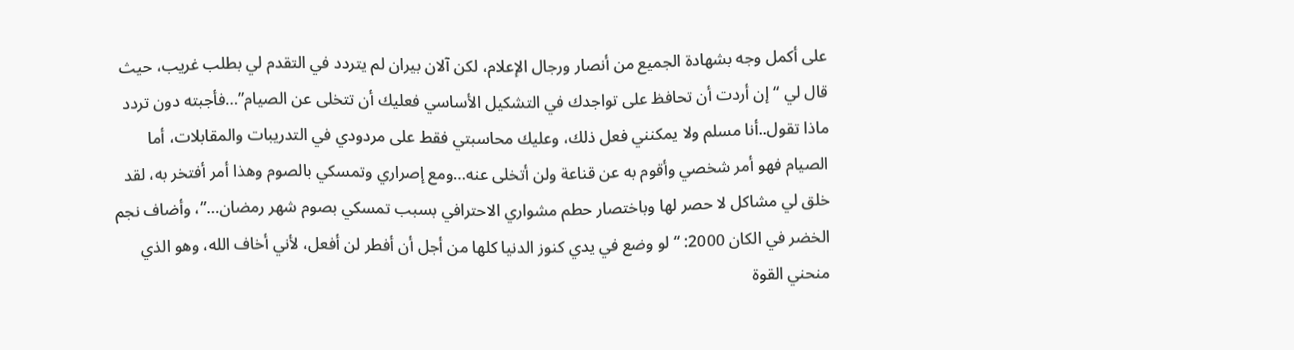على أكمل وجه بشهادة الجميع من أنصار ورجال الإعلام، لكن آلان بيران لم يتردد في التقدم لي بطلب غريب، حيث قال لي “إن أردت أن تحافظ على تواجدك في التشكيل الأساسي فعليك أن تتخلى عن الصيام”…فأجبته دون تردد ماذا تقول..أنا مسلم ولا يمكنني فعل ذلك، وعليك محاسبتي فقط على مردودي في التدريبات والمقابلات، أما الصيام فهو أمر شخصي وأقوم به عن قناعة ولن أتخلى عنه…ومع إصراري وتمسكي بالصوم وهذا أمر أفتخر به، لقد خلق لي مشاكل لا حصر لها وباختصار حطم مشواري الاحترافي بسبب تمسكي بصوم شهر رمضان…”، وأضاف نجم الخضر في الكان 2000: “لو وضع في يدي كنوز الدنيا كلها من أجل أن أفطر لن أفعل، لأني أخاف الله، وهو الذي منحني القوة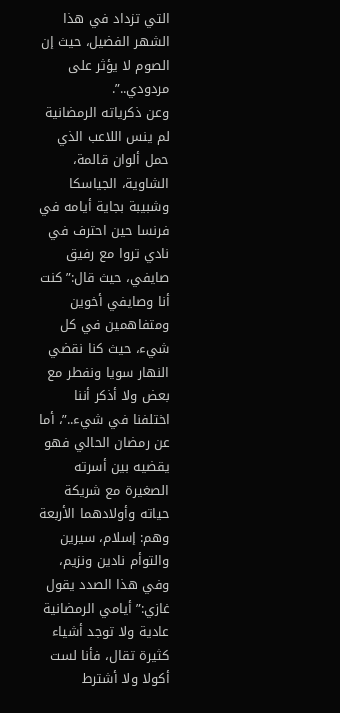التي تزداد في هذا الشهر الفضيل، حيث إن الصوم لا يؤثر على مردودي..”.
وعن ذكرياته الرمضانية لم ينس اللاعب الذي حمل ألوان قالمة، الشاوية، الجياسكا وشبيبة بجاية أيامه في فرنسا حين احترف في نادي تروا مع رفيق صايفي، حيث قال:”كنت أنا وصايفي أخوين ومتفاهمين في كل شيء، حيث كنا نقضي النهار سويا ونفطر مع بعض ولا أذكر أننا اختلفنا في شيء..”، أما عن رمضان الحالي فهو يقضيه بين أسرته الصغيرة مع شريكة حياته وأولادهما الأربعة وهم: إسلام، سيرين والتوأم نادين ونزيم، وفي هذا الصدد يقول غازي:”أيامي الرمضانية عادية ولا توجد أشياء كثيرة تقال، فأنا لست أكولا ولا أشترط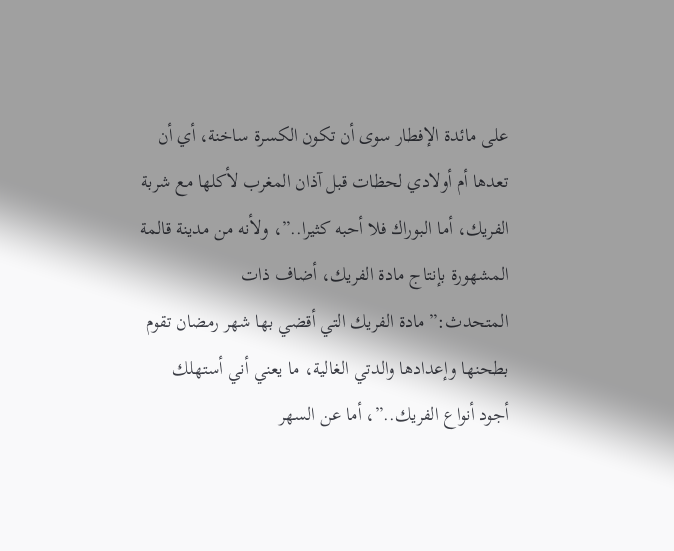على مائدة الإفطار سوى أن تكون الكسرة ساخنة، أي أن تعدها أم أولادي لحظات قبل آذان المغرب لأكلها مع شربة الفريك، أما البوراك فلا أحبه كثيرا..”، ولأنه من مدينة قالمة المشهورة بإنتاج مادة الفريك، أضاف ذات المتحدث:”مادة الفريك التي أقضي بها شهر رمضان تقوم بطحنها وإعدادها والدتي الغالية، ما يعني أني أستهلك أجود أنواع الفريك..”، أما عن السهر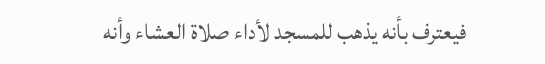فيعترف بأنه يذهب للمسجد لأداء صلاة العشاء وأنه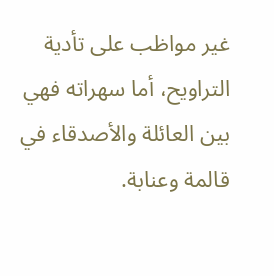غير مواظب على تأدية التراويح، أما سهراته فهي بين العائلة والأصدقاء في قالمة وعنابة.